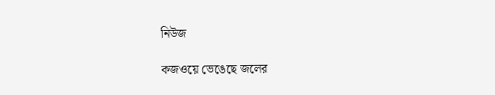নিউজ

কজওয়ে ভেঙেছে জলের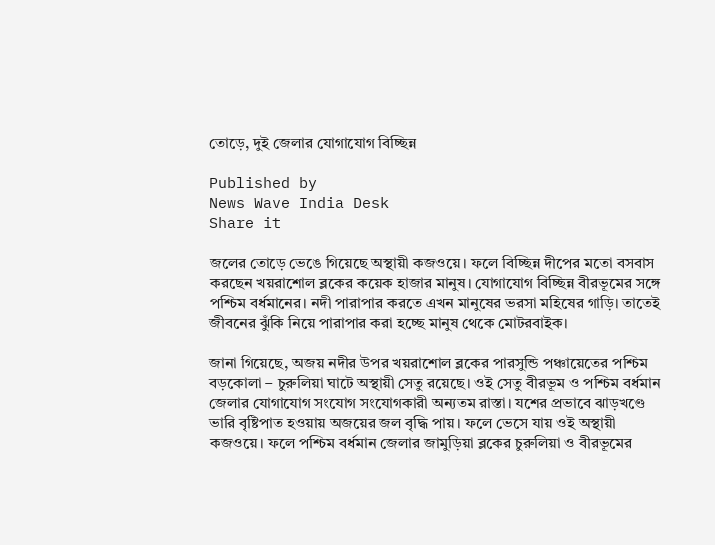তোড়ে, দুই জেলার যোগাযোগ বিচ্ছিন্ন

Published by
News Wave India Desk
Share it

জলের তোড়ে ভেঙে গিয়েছে অস্থায়ী কজওয়ে। ফলে বিচ্ছিন্ন দীপের মতো বসবাস করছেন খয়রাশোল ব্লকের কয়েক হাজার মানুষ। যোগাযোগ বিচ্ছিন্ন বীরভূমের সঙ্গে পশ্চিম বর্ধমানের। নদী পারাপার করতে এখন মানুষের ভরসা মহিষের গাড়ি। তাতেই জীবনের ঝুঁকি নিয়ে পারাপার করা হচ্ছে মানুষ থেকে মোটরবাইক।

জানা গিয়েছে, অজয় নদীর উপর খয়রাশোল ব্লকের পারসুন্ডি পঞ্চায়েতের পশ্চিম বড়কোলা – চুরুলিয়া ঘাটে অস্থায়ী সেতু রয়েছে। ওই সেতু বীরভূম ও পশ্চিম বর্ধমান জেলার যোগাযোগ সংযোগ সংযোগকারী অন্যতম রাস্তা। যশের প্রভাবে ঝাড়খণ্ডে ভারি বৃষ্টিপাত হওয়ায় অজয়ের জল বৃদ্ধি পায়। ফলে ভেসে যায় ওই অস্থায়ী কজওয়ে। ফলে পশ্চিম বর্ধমান জেলার জামুড়িয়া ব্লকের চুরুলিয়া ও বীরভূমের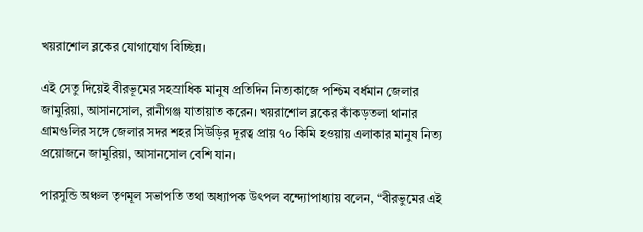খয়রাশোল ব্লকের যোগাযোগ বিচ্ছিন্ন।

এই সেতু দিয়েই বীরভূমের সহস্রাধিক মানুষ প্রতিদিন নিত্যকাজে পশ্চিম বর্ধমান জেলার জামুরিয়া, আসানসোল, রানীগঞ্জ যাতায়াত করেন। খয়রাশোল ব্লকের কাঁকড়তলা থানার গ্রামগুলির সঙ্গে জেলার সদর শহর সিউড়ির দূরত্ব প্রায় ৭০ কিমি হওয়ায় এলাকার মানুষ নিত্য প্রয়োজনে জামুরিয়া, আসানসোল বেশি যান।

পারসুন্ডি অঞ্চল তৃণমূল সভাপতি তথা অধ্যাপক উৎপল বন্দ্যোপাধ্যায় বলেন, “বীরভুমের এই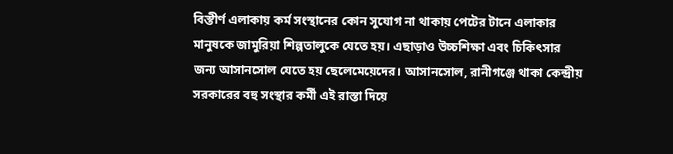বিস্তীর্ণ এলাকায় কর্ম সংস্থানের কোন সুযোগ না থাকায় পেটের টানে এলাকার মানুষকে জামুরিয়া শিল্পতালুকে যেতে হয়। এছাড়াও উচ্চশিক্ষা এবং চিকিৎসার জন্য আসানসোল যেতে হয় ছেলেমেয়েদের। আসানসোল, রানীগঞ্জে থাকা কেন্দ্রীয় সরকারের বহু সংস্থার কর্মী এই রাস্তা দিয়ে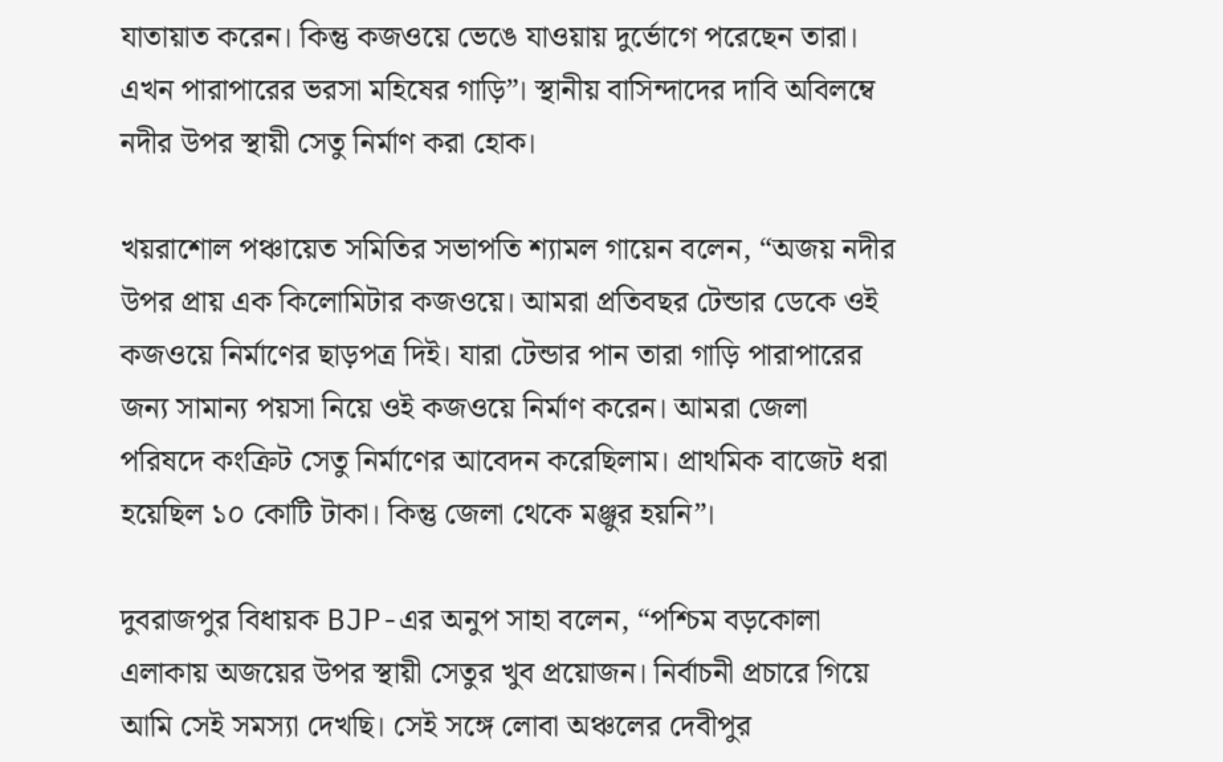যাতায়াত করেন। কিন্তু কজওয়ে ভেঙে যাওয়ায় দুর্ভোগে পরেছেন তারা। এখন পারাপারের ভরসা মহিষের গাড়ি”। স্থানীয় বাসিন্দাদের দাবি অবিলম্বে নদীর উপর স্থায়ী সেতু নির্মাণ করা হোক।

খয়রাশোল পঞ্চায়েত সমিতির সভাপতি শ্যামল গায়েন বলেন, “অজয় নদীর উপর প্রায় এক কিলোমিটার কজওয়ে। আমরা প্রতিবছর টেন্ডার ডেকে ওই কজওয়ে নির্মাণের ছাড়পত্র দিই। যারা টেন্ডার পান তারা গাড়ি পারাপারের জন্য সামান্য পয়সা নিয়ে ওই কজওয়ে নির্মাণ করেন। আমরা জেলা পরিষদে কংক্রিট সেতু নির্মাণের আবেদন করেছিলাম। প্রাথমিক বাজেট ধরা হয়েছিল ১০ কোটি টাকা। কিন্তু জেলা থেকে মঞ্জুর হয়নি”।

দুবরাজপুর বিধায়ক BJP-এর অনুপ সাহা বলেন, “পশ্চিম বড়কোলা এলাকায় অজয়ের উপর স্থায়ী সেতুর খুব প্রয়োজন। নির্বাচনী প্রচারে গিয়ে আমি সেই সমস্যা দেখছি। সেই সঙ্গে লোবা অঞ্চলের দেবীপুর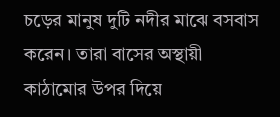চড়ের মানুষ দুটি নদীর মাঝে বসবাস করেন। তারা বাসের অস্থায়ী কাঠামোর উপর দিয়ে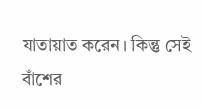যাতায়াত করেন। কিন্তু সেই বাঁশের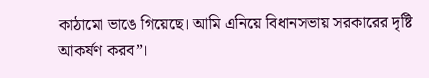কাঠামো ভাঙে গিয়েছে। আমি এনিয়ে বিধানসভায় সরকারের দৃষ্টি আকর্ষণ করব”।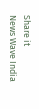Share it
News Wave India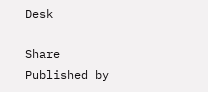Desk

Share
Published by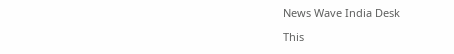News Wave India Desk

This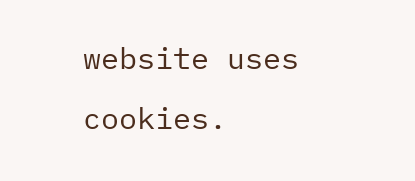website uses cookies.